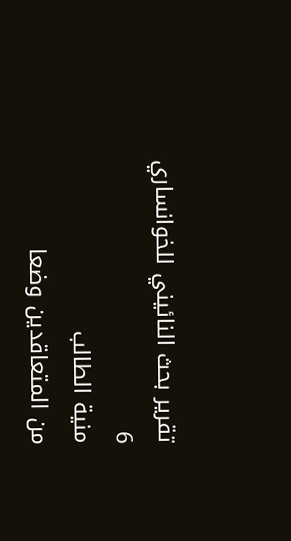تقرير بحث النائيني للخوانساري
6
منية الطالب
من المتعاقدين وضعا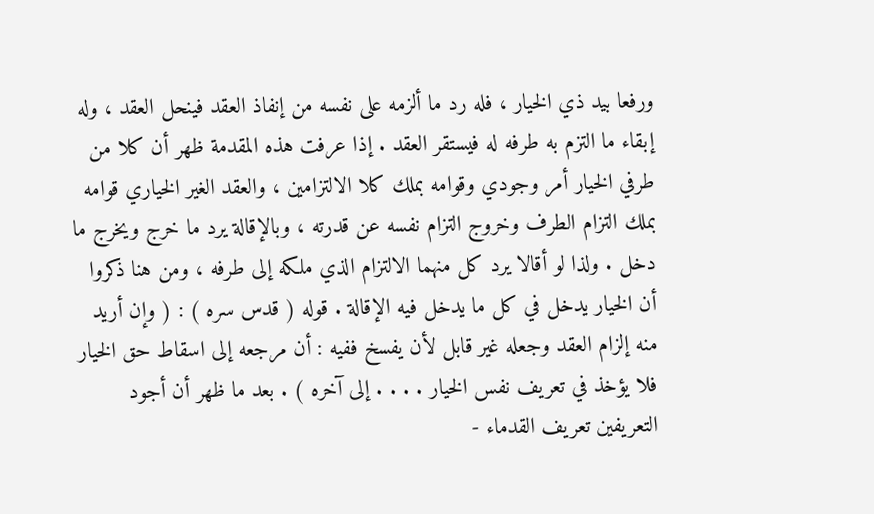ورفعا بيد ذي الخيار ، فله رد ما ألزمه على نفسه من إنفاذ العقد فينحل العقد ، وله إبقاء ما التزم به طرفه له فيستقر العقد . إذا عرفت هذه المقدمة ظهر أن كلا من طرفي الخيار أمر وجودي وقوامه بملك كلا الالتزامين ، والعقد الغير الخياري قوامه بملك التزام الطرف وخروج التزام نفسه عن قدرته ، وبالإقالة يرد ما خرج ويخرج ما دخل . ولذا لو أقالا يرد كل منهما الالتزام الذي ملكه إلى طرفه ، ومن هنا ذكروا أن الخيار يدخل في كل ما يدخل فيه الإقالة . قوله ( قدس سره ) : ( وإن أريد منه إلزام العقد وجعله غير قابل لأن يفسخ ففيه : أن مرجعه إلى اسقاط حق الخيار فلا يؤخذ في تعريف نفس الخيار . . . . إلى آخره ) . بعد ما ظهر أن أجود التعريفين تعريف القدماء -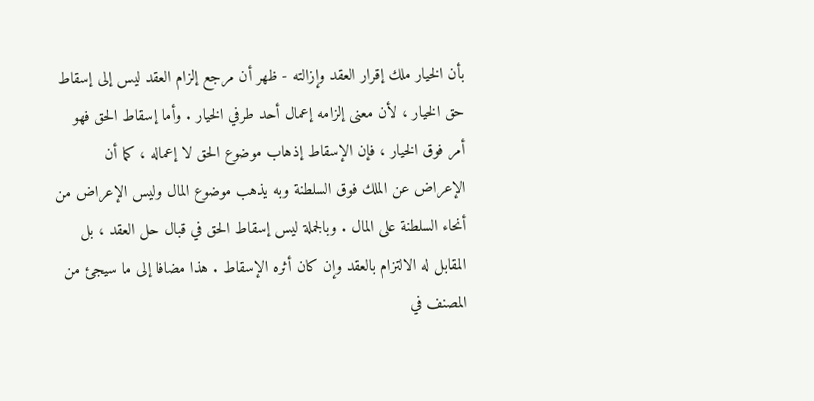بأن الخيار ملك إقرار العقد وإزالته - ظهر أن مرجع إلزام العقد ليس إلى إسقاط حق الخيار ، لأن معنى إلزامه إعمال أحد طرفي الخيار . وأما إسقاط الحق فهو أمر فوق الخيار ، فإن الإسقاط إذهاب موضوع الحق لا إعماله ، كما أن الإعراض عن الملك فوق السلطنة وبه يذهب موضوع المال وليس الإعراض من أنحاء السلطنة على المال . وبالجملة ليس إسقاط الحق في قبال حل العقد ، بل المقابل له الالتزام بالعقد وإن كان أثره الإسقاط . هذا مضافا إلى ما سيجئ من المصنف في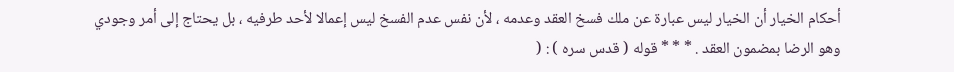أحكام الخيار أن الخيار ليس عبارة عن ملك فسخ العقد وعدمه ، لأن نفس عدم الفسخ ليس إعمالا لأحد طرفيه ، بل يحتاج إلى أمر وجودي وهو الرضا بمضمون العقد . * * * قوله ( قدس سره ) : (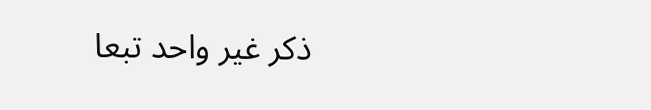ذكر غير واحد تبعا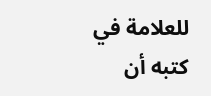للعلامة في كتبه أن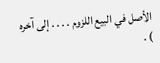الأصل في البيع اللزوم . . . . إلى آخره ) .